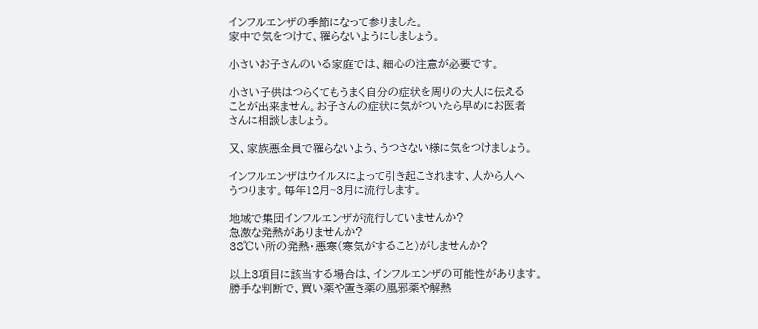インフルエンザの季節になって参りました。
家中で気をつけて、罹らないようにしましょう。

小さいお子さんのいる家庭では、細心の注意が必要です。

小さい子供はつらくてもうまく自分の症状を周りの大人に伝える
ことが出来ません。お子さんの症状に気がついたら早めにお医者
さんに相談しましょう。

又、家族悪全員で罹らないよう、うつさない様に気をつけましょう。

インフルエンザはウイルスによって引き起こされます、人から人へ
うつります。毎年12月~3月に流行します。

地域で集団インフルエンザが流行していませんか?
急激な発熱がありませんか?
38℃い所の発熱・悪寒(寒気がすること)がしませんか?

以上3項目に該当する場合は、インフルエンザの可能性があります。
勝手な判断で、買い薬や置き薬の風邪薬や解熱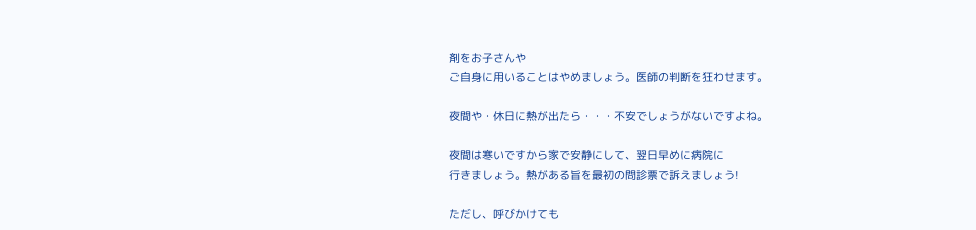剤をお子さんや
ご自身に用いることはやめましょう。医師の判断を狂わせます。

夜間や・休日に熱が出たら・・・不安でしょうがないですよね。

夜間は寒いですから家で安静にして、翌日早めに病院に
行きましょう。熱がある旨を最初の問診票で訴えましょう!

ただし、呼びかけても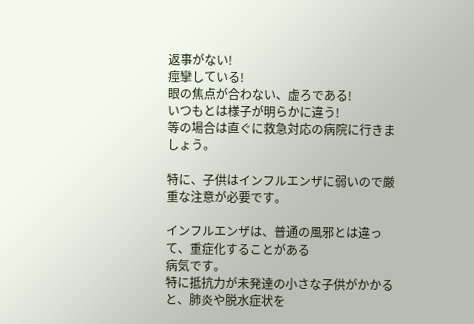返事がない!
痙攣している!
眼の焦点が合わない、虚ろである!
いつもとは様子が明らかに違う!
等の場合は直ぐに救急対応の病院に行きましょう。

特に、子供はインフルエンザに弱いので厳重な注意が必要です。

インフルエンザは、普通の風邪とは違って、重症化することがある
病気です。
特に抵抗力が未発達の小さな子供がかかると、肺炎や脱水症状を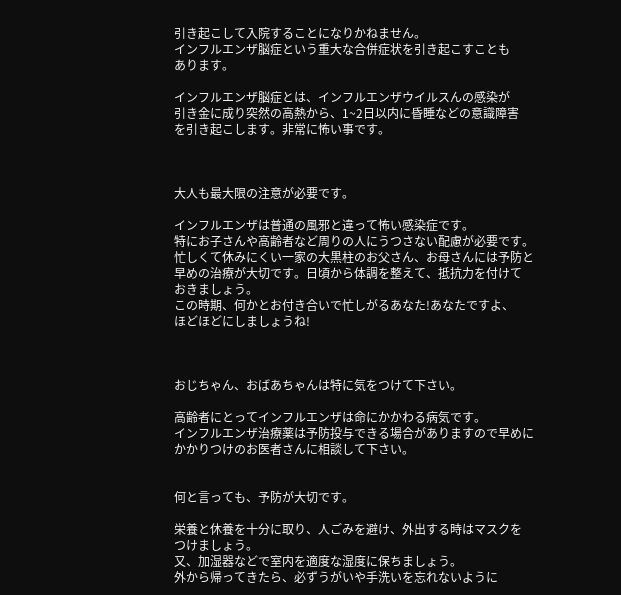引き起こして入院することになりかねません。
インフルエンザ脳症という重大な合併症状を引き起こすことも
あります。

インフルエンザ脳症とは、インフルエンザウイルスんの感染が
引き金に成り突然の高熱から、1~2日以内に昏睡などの意識障害
を引き起こします。非常に怖い事です。



大人も最大限の注意が必要です。

インフルエンザは普通の風邪と違って怖い感染症です。
特にお子さんや高齢者など周りの人にうつさない配慮が必要です。
忙しくて休みにくい一家の大黒柱のお父さん、お母さんには予防と
早めの治療が大切です。日頃から体調を整えて、抵抗力を付けて
おきましょう。
この時期、何かとお付き合いで忙しがるあなた!あなたですよ、
ほどほどにしましょうね!



おじちゃん、おばあちゃんは特に気をつけて下さい。

高齢者にとってインフルエンザは命にかかわる病気です。
インフルエンザ治療薬は予防投与できる場合がありますので早めに
かかりつけのお医者さんに相談して下さい。


何と言っても、予防が大切です。

栄養と休養を十分に取り、人ごみを避け、外出する時はマスクを
つけましょう。
又、加湿器などで室内を適度な湿度に保ちましょう。
外から帰ってきたら、必ずうがいや手洗いを忘れないように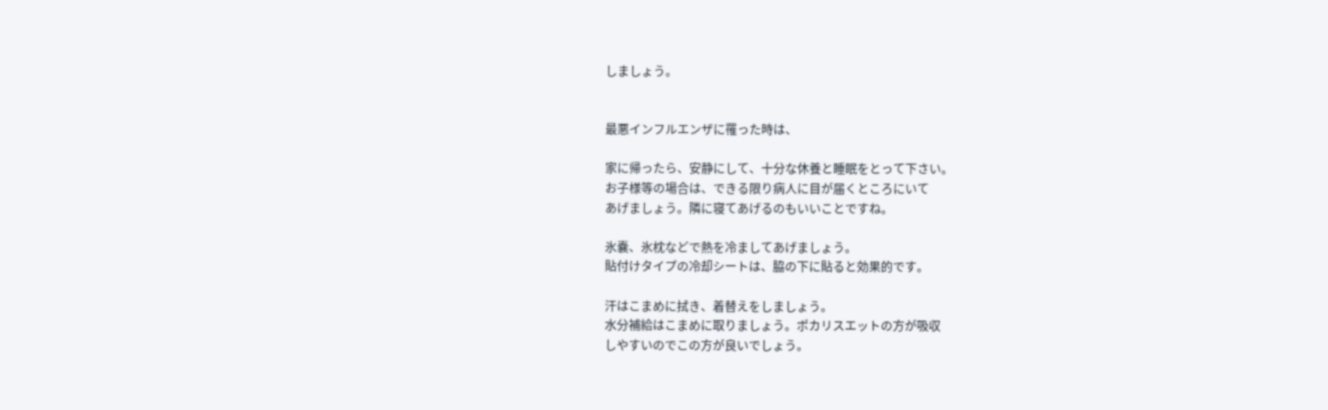しましょう。


最悪インフルエンザに罹った時は、

家に帰ったら、安静にして、十分な休養と睡眠をとって下さい。
お子様等の場合は、できる限り病人に目が届くところにいて
あげましょう。隣に寝てあげるのもいいことですね。

氷嚢、氷枕などで熱を冷ましてあげましょう。
貼付けタイプの冷却シートは、脇の下に貼ると効果的です。

汗はこまめに拭き、着替えをしましょう。
水分補給はこまめに取りましょう。ポカリスエットの方が吸収
しやすいのでこの方が良いでしょう。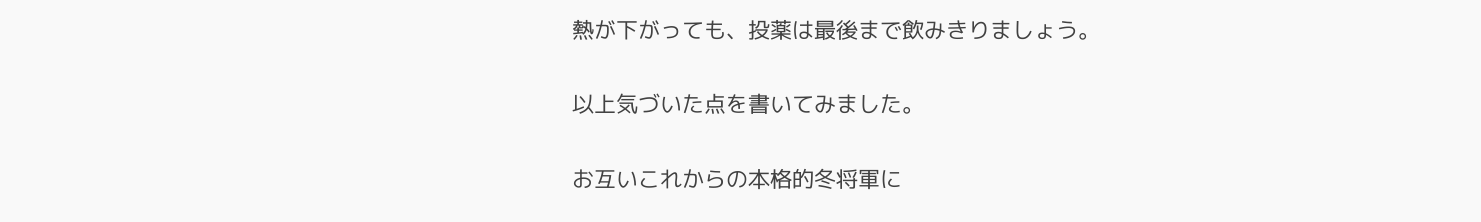熱が下がっても、投薬は最後まで飲みきりましょう。

以上気づいた点を書いてみました。

お互いこれからの本格的冬将軍に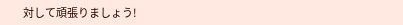対して頑張りましょう!